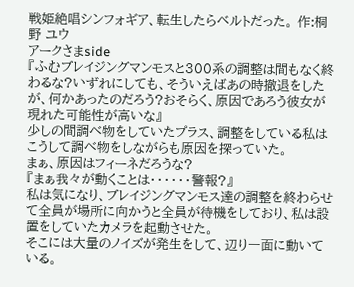戦姫絶唱シンフォギア、転生したらベルトだった。 作:桐野 ユウ
アークさまside
『ふむブレイジングマンモスと300系の調整は間もなく終わるな?いずれにしても、そういえばあの時撤退をしたが、何かあったのだろう?おそらく、原因であろう彼女が現れた可能性が高いな』
少しの間調べ物をしていたプラス、調整をしている私はこうして調べ物をしながらも原因を探っていた。
まぁ、原因はフィーネだろうな?
『まぁ我々が動くことは・・・・・・警報?』
私は気になり、ブレイジングマンモス達の調整を終わらせて全員が場所に向かうと全員が待機をしており、私は設置をしていたカメラを起動させた。
そこには大量のノイズが発生をして、辺り一面に動いている。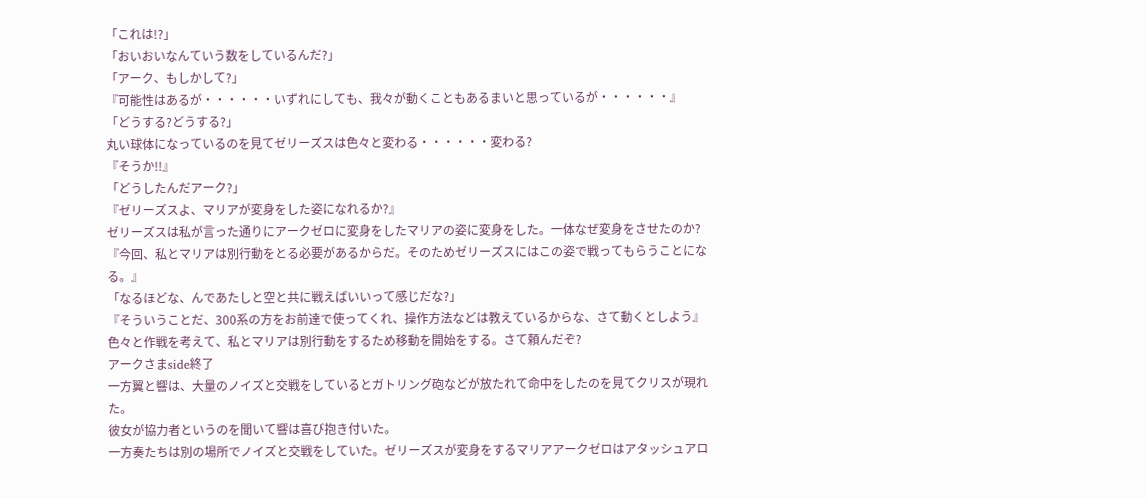「これは!?」
「おいおいなんていう数をしているんだ?」
「アーク、もしかして?」
『可能性はあるが・・・・・・いずれにしても、我々が動くこともあるまいと思っているが・・・・・・』
「どうする?どうする?」
丸い球体になっているのを見てゼリーズスは色々と変わる・・・・・・変わる?
『そうか!!』
「どうしたんだアーク?」
『ゼリーズスよ、マリアが変身をした姿になれるか?』
ゼリーズスは私が言った通りにアークゼロに変身をしたマリアの姿に変身をした。一体なぜ変身をさせたのか?
『今回、私とマリアは別行動をとる必要があるからだ。そのためゼリーズスにはこの姿で戦ってもらうことになる。』
「なるほどな、んであたしと空と共に戦えばいいって感じだな?」
『そういうことだ、300系の方をお前達で使ってくれ、操作方法などは教えているからな、さて動くとしよう』
色々と作戦を考えて、私とマリアは別行動をするため移動を開始をする。さて頼んだぞ?
アークさまside終了
一方翼と響は、大量のノイズと交戦をしているとガトリング砲などが放たれて命中をしたのを見てクリスが現れた。
彼女が協力者というのを聞いて響は喜び抱き付いた。
一方奏たちは別の場所でノイズと交戦をしていた。ゼリーズスが変身をするマリアアークゼロはアタッシュアロ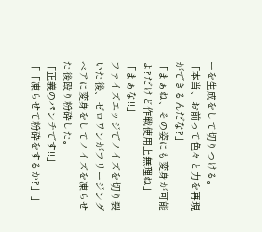ーを生成をして切りつける。
「本当、お前って色々と力を再現ができるんだな?」
「まぁね、その姿にも変身が可能よ?だけど作戦使用上無理ね」
「まぁな!!」
ファイズエッジでノイズを切り裂いた後、ゼロワンがフリージングベアに変身をしてノイズを凍らせた後殴り粉砕した。
「正義のパンチです!!」
「「凍らせて粉砕をするか?」」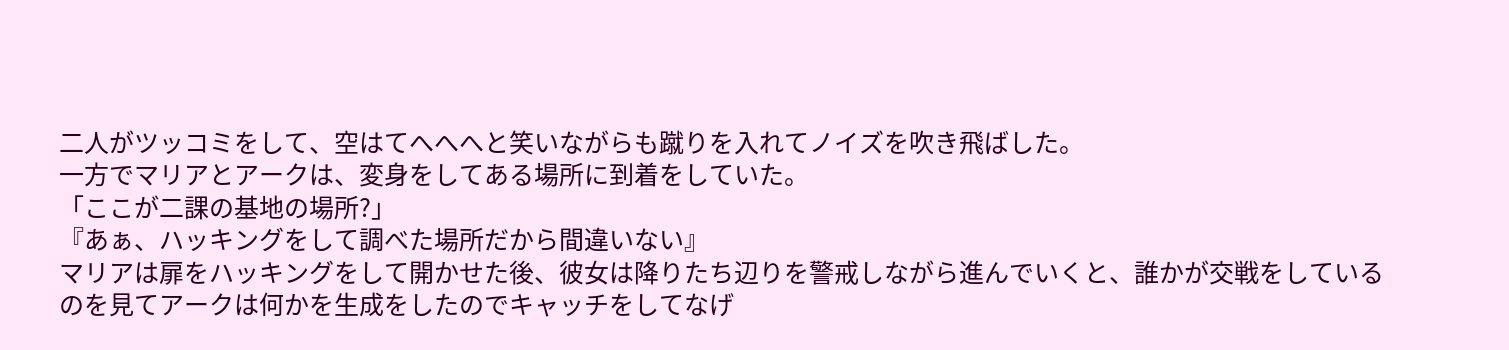二人がツッコミをして、空はてへへへと笑いながらも蹴りを入れてノイズを吹き飛ばした。
一方でマリアとアークは、変身をしてある場所に到着をしていた。
「ここが二課の基地の場所?」
『あぁ、ハッキングをして調べた場所だから間違いない』
マリアは扉をハッキングをして開かせた後、彼女は降りたち辺りを警戒しながら進んでいくと、誰かが交戦をしているのを見てアークは何かを生成をしたのでキャッチをしてなげ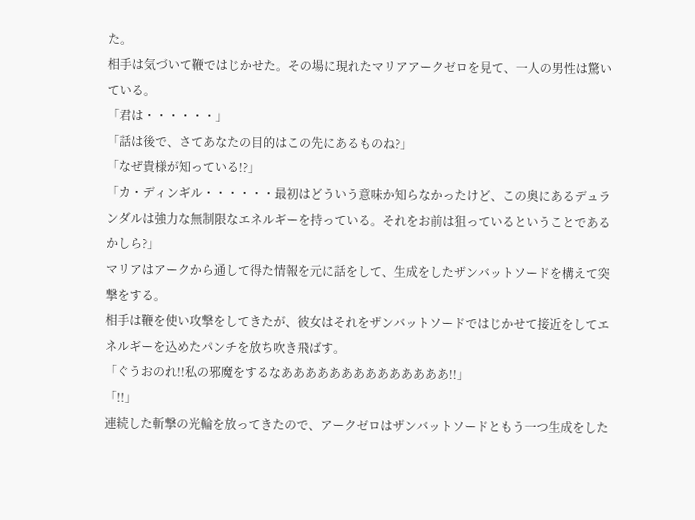た。
相手は気づいて鞭ではじかせた。その場に現れたマリアアークゼロを見て、一人の男性は驚いている。
「君は・・・・・・」
「話は後で、さてあなたの目的はこの先にあるものね?」
「なぜ貴様が知っている!?」
「カ・ディンギル・・・・・・最初はどういう意味か知らなかったけど、この奥にあるデュランダルは強力な無制限なエネルギーを持っている。それをお前は狙っているということであるかしら?」
マリアはアークから通して得た情報を元に話をして、生成をしたザンバットソードを構えて突撃をする。
相手は鞭を使い攻撃をしてきたが、彼女はそれをザンバットソードではじかせて接近をしてエネルギーを込めたパンチを放ち吹き飛ばす。
「ぐうおのれ!!私の邪魔をするなああああああああああああああ!!」
「!!」
連続した斬撃の光輪を放ってきたので、アークゼロはザンバットソードともう一つ生成をした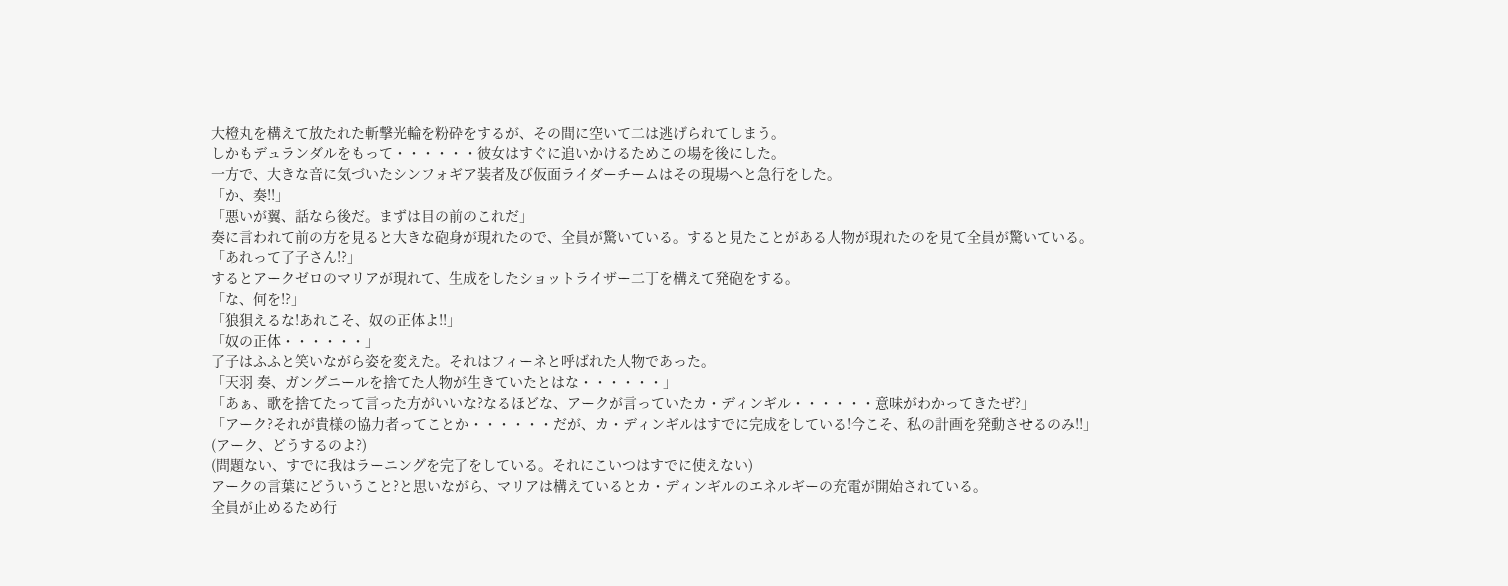大橙丸を構えて放たれた斬撃光輪を粉砕をするが、その間に空いて二は逃げられてしまう。
しかもデュランダルをもって・・・・・・彼女はすぐに追いかけるためこの場を後にした。
一方で、大きな音に気づいたシンフォギア装者及び仮面ライダーチームはその現場へと急行をした。
「か、奏!!」
「悪いが翼、話なら後だ。まずは目の前のこれだ」
奏に言われて前の方を見ると大きな砲身が現れたので、全員が驚いている。すると見たことがある人物が現れたのを見て全員が驚いている。
「あれって了子さん!?」
するとアークゼロのマリアが現れて、生成をしたショットライザー二丁を構えて発砲をする。
「な、何を!?」
「狼狽えるな!あれこそ、奴の正体よ!!」
「奴の正体・・・・・・」
了子はふふと笑いながら姿を変えた。それはフィーネと呼ばれた人物であった。
「天羽 奏、ガングニールを捨てた人物が生きていたとはな・・・・・・」
「あぁ、歌を捨てたって言った方がいいな?なるほどな、アークが言っていたカ・ディンギル・・・・・・意味がわかってきたぜ?」
「アーク?それが貴様の協力者ってことか・・・・・・だが、カ・ディンギルはすでに完成をしている!今こそ、私の計画を発動させるのみ!!」
(アーク、どうするのよ?)
(問題ない、すでに我はラーニングを完了をしている。それにこいつはすでに使えない)
アークの言葉にどういうこと?と思いながら、マリアは構えているとカ・ディンギルのエネルギーの充電が開始されている。
全員が止めるため行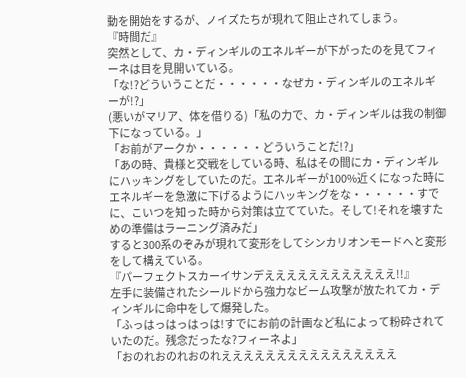動を開始をするが、ノイズたちが現れて阻止されてしまう。
『時間だ』
突然として、カ・ディンギルのエネルギーが下がったのを見てフィーネは目を見開いている。
「な!?どういうことだ・・・・・・なぜカ・ディンギルのエネルギーが!?」
(悪いがマリア、体を借りる)「私の力で、カ・ディンギルは我の制御下になっている。」
「お前がアークか・・・・・・どういうことだ!?」
「あの時、貴様と交戦をしている時、私はその間にカ・ディンギルにハッキングをしていたのだ。エネルギーが100%近くになった時にエネルギーを急激に下げるようにハッキングをな・・・・・・すでに、こいつを知った時から対策は立てていた。そして!それを壊すための準備はラーニング済みだ」
すると300系のぞみが現れて変形をしてシンカリオンモードへと変形をして構えている。
『パーフェクトスカーイサンデええええええええええええ!!』
左手に装備されたシールドから強力なビーム攻撃が放たれてカ・ディンギルに命中をして爆発した。
「ふっはっはっはっは!すでにお前の計画など私によって粉砕されていたのだ。残念だったな?フィーネよ」
「おのれおのれおのれええええええええええええええええ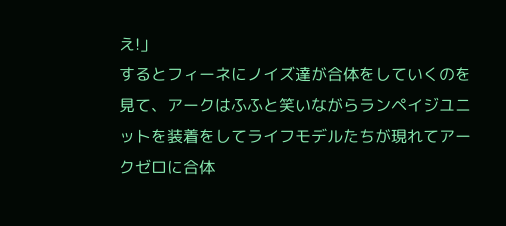え!」
するとフィーネにノイズ達が合体をしていくのを見て、アークはふふと笑いながらランペイジユニットを装着をしてライフモデルたちが現れてアークゼロに合体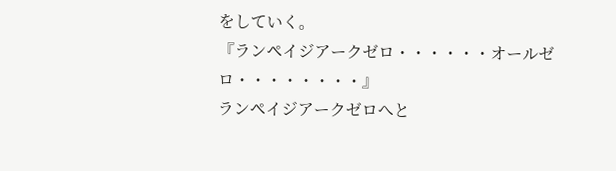をしていく。
『ランペイジアークゼロ・・・・・・オールゼロ・・・・・・・・』
ランペイジアークゼロへと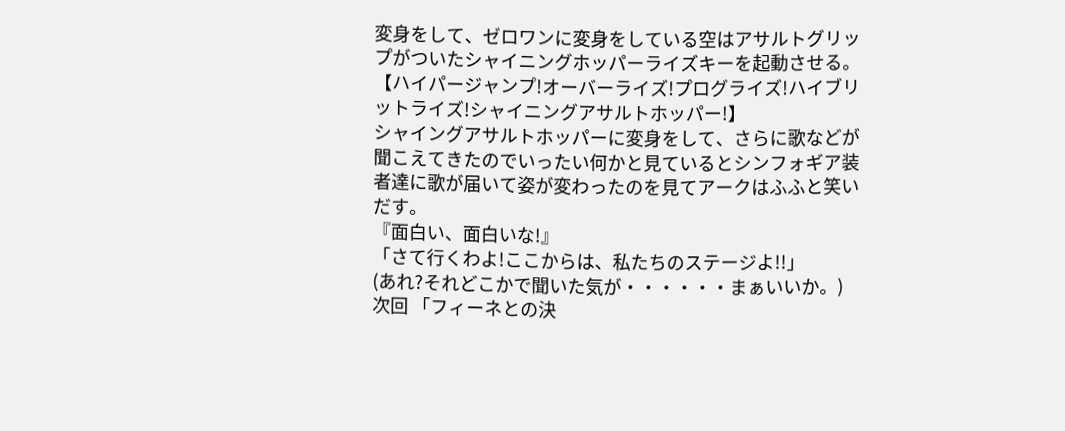変身をして、ゼロワンに変身をしている空はアサルトグリップがついたシャイニングホッパーライズキーを起動させる。
【ハイパージャンプ!オーバーライズ!プログライズ!ハイブリットライズ!シャイニングアサルトホッパー!】
シャイングアサルトホッパーに変身をして、さらに歌などが聞こえてきたのでいったい何かと見ているとシンフォギア装者達に歌が届いて姿が変わったのを見てアークはふふと笑いだす。
『面白い、面白いな!』
「さて行くわよ!ここからは、私たちのステージよ!!」
(あれ?それどこかで聞いた気が・・・・・・まぁいいか。)
次回 「フィーネとの決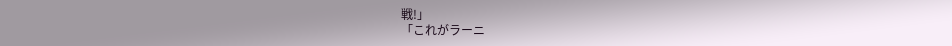戦!」
「これがラーニ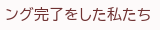ング完了をした私たち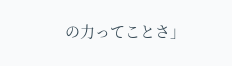の力ってことさ」